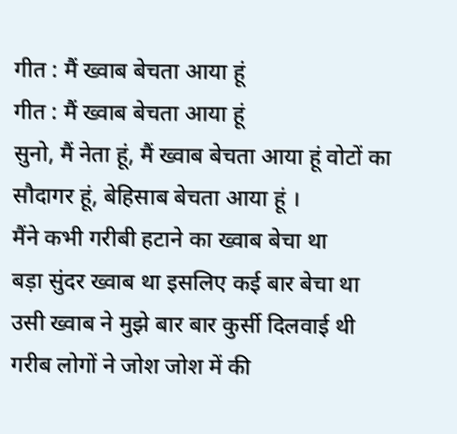गीत : मैं ख्वाब बेचता आया हूं
गीत : मैं ख्वाब बेचता आया हूं
सुनो, मैं नेता हूं, मैं ख्वाब बेचता आया हूं वोटों का सौदागर हूं, बेहिसाब बेचता आया हूं ।
मैंने कभी गरीबी हटाने का ख्वाब बेचा था
बड़ा सुंदर ख्वाब था इसलिए कई बार बेचा था
उसी ख्वाब ने मुझे बार बार कुर्सी दिलवाई थी
गरीब लोगों ने जोश जोश में की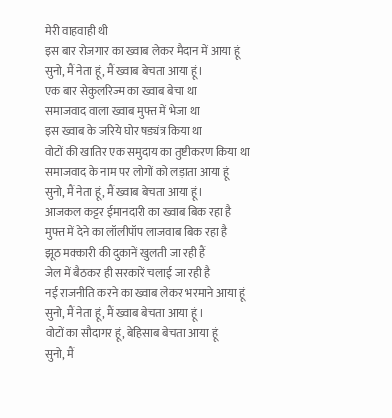मेरी वाहवाही थी
इस बार रोजगार का ख्वाब लेकर मैदान में आया हूं
सुनो, मैं नेता हूं, मैं ख्वाब बेचता आया हूं।
एक बार सेकुलरिज्म का ख्वाब बेचा था
समाजवाद वाला ख्वाब मुफ्त में भेजा था
इस ख्वाब के जरिये घोर षड्यंत्र किया था
वोटों की खातिर एक समुदाय का तुष्टीकरण किया था
समाजवाद के नाम पर लोगों को लड़ाता आया हूं
सुनो, मैं नेता हूं, मैं ख्वाब बेचता आया हूं।
आजकल कट्टर ईमानदारी का ख्वाब बिक रहा है
मुफ्त में देने का लॉलीपॉप लाजवाब बिक रहा है
झूठ मक्कारी की दुकानें खुलती जा रही हैं
जेल में बैठकर ही सरकारें चलाई जा रही है
नई राजनीति करने का ख्वाब लेकर भरमाने आया हूं
सुनो, मैं नेता हूं, मैं ख्वाब बेचता आया हूं ।
वोटों का सौदागर हूं, बेहिसाब बेचता आया हूं
सुनो, मैं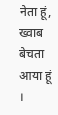नेता हूं, ख्वाब बेचता आया हूं ।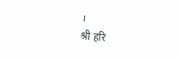।
श्री हरि